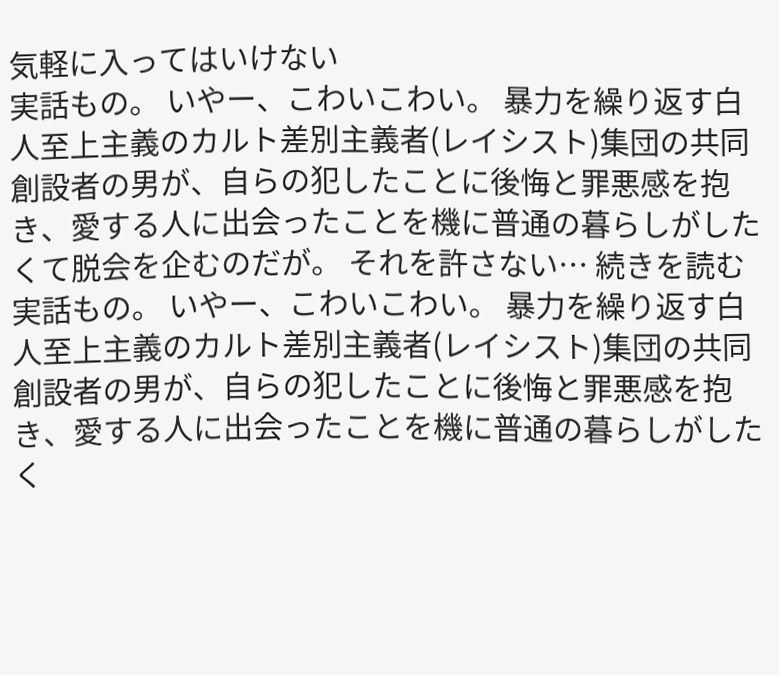気軽に入ってはいけない
実話もの。 いやー、こわいこわい。 暴力を繰り返す白人至上主義のカルト差別主義者(レイシスト)集団の共同創設者の男が、自らの犯したことに後悔と罪悪感を抱き、愛する人に出会ったことを機に普通の暮らしがしたくて脱会を企むのだが。 それを許さない… 続きを読む
実話もの。 いやー、こわいこわい。 暴力を繰り返す白人至上主義のカルト差別主義者(レイシスト)集団の共同創設者の男が、自らの犯したことに後悔と罪悪感を抱き、愛する人に出会ったことを機に普通の暮らしがしたく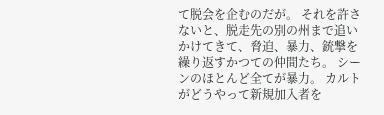て脱会を企むのだが。 それを許さないと、脱走先の別の州まで追いかけてきて、脅迫、暴力、銃撃を繰り返すかつての仲間たち。 シーンのほとんど全てが暴力。 カルトがどうやって新規加入者を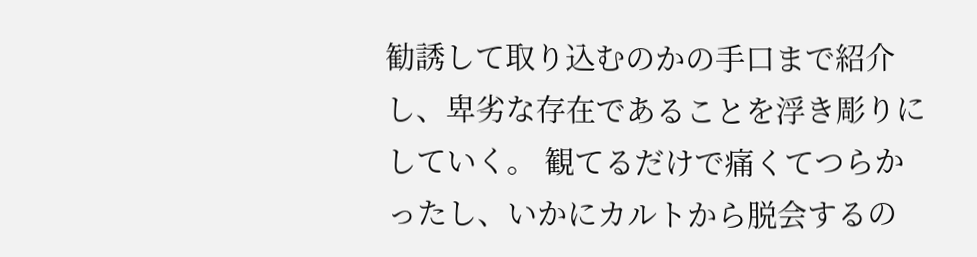勧誘して取り込むのかの手口まで紹介し、卑劣な存在であることを浮き彫りにしていく。 観てるだけで痛くてつらかったし、いかにカルトから脱会するの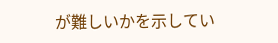が難しいかを示してい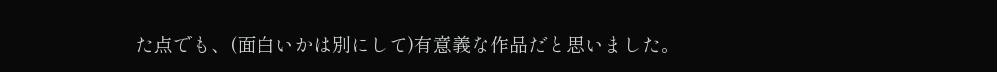た点でも、(面白いかは別にして)有意義な作品だと思いました。